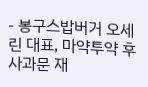- 봉구스밥버거 오세린 대표, 마약투약 후 사과문 재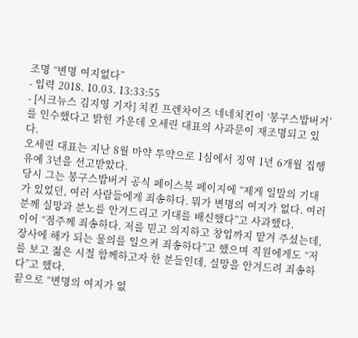조명 “변명 여지없다”
- 입력 2018. 10.03. 13:33:55
- [시크뉴스 김지영 기자] 치킨 프렌차이즈 네네치킨이 ‘봉구스밥버거’를 인수했다고 밝힌 가운데 오세린 대표의 사과문이 재조명되고 있다.
오세린 대표는 지난 8월 마약 투약으로 1심에서 징역 1년 6개월 집행유예 3년을 선고받았다.
당시 그는 봉구스밥버거 공식 페이스북 페이지에 “제게 일말의 기대가 있었던, 여러 사람들에게 죄송하다. 뭐가 변명의 여지가 없다. 여러분께 실망과 분노를 안겨드리고 기대를 배신했다”고 사과했다.
이어 “점주께 죄송하다. 저를 믿고 의지하고 창업까지 맡겨 주셨는데, 장사에 해가 되는 물의를 일으켜 죄송하다”고 했으며 직원에게도 “저를 보고 젊은 시절 함께하고자 한 분들인데, 실망을 안겨드려 죄송하다”고 했다.
끝으로 “변명의 여지가 없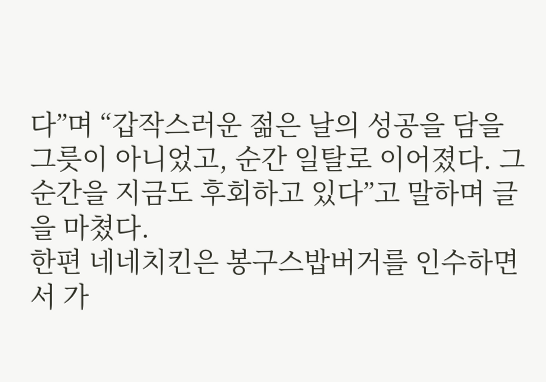다”며 “갑작스러운 젊은 날의 성공을 담을 그릇이 아니었고, 순간 일탈로 이어졌다. 그 순간을 지금도 후회하고 있다”고 말하며 글을 마쳤다.
한편 네네치킨은 봉구스밥버거를 인수하면서 가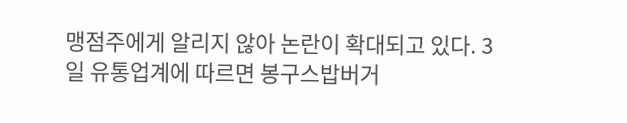맹점주에게 알리지 않아 논란이 확대되고 있다. 3일 유통업계에 따르면 봉구스밥버거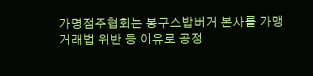가명점주협회는 봉구스밥버거 본사를 가맹거래법 위반 등 이유로 공정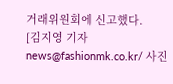거래위원회에 신고했다.
[김지영 기자 news@fashionmk.co.kr/ 사진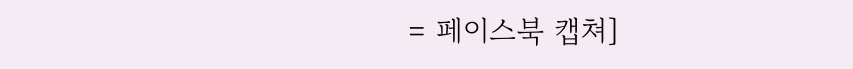= 페이스북 캡쳐]